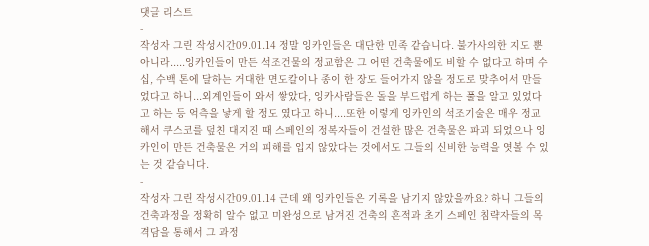댓글 리스트
-
작성자 그린 작성시간09.01.14 정말 잉카인들은 대단한 민족 같습니다. 불가사의한 지도 뿐 아니라.....잉카인들이 만든 석조건물의 정교함은 그 어떤 건축물에도 비할 수 없다고 하며 수십, 수백 톤에 달하는 거대한 면도칼이나 종이 한 장도 들어가지 않을 정도로 맞추어서 만들었다고 하니...외계인들이 와서 쌓았다, 잉카사람들은 돌을 부드럽게 하는 풀을 알고 있었다고 하는 등 억측을 낳게 할 정도 였다고 하니....또한 이렇게 잉카인의 석조기술은 매우 정교해서 쿠스코를 덮친 대지진 때 스페인의 정복자들이 건설한 많은 건축물은 파괴 되었으나 잉카인이 만든 건축물은 거의 피해를 입지 않았다는 것에서도 그들의 신비한 능력을 엿볼 수 있는 것 같습니다.
-
작성자 그린 작성시간09.01.14 근데 왜 잉카인들은 기록을 남기지 않았을까요? 하니 그들의 건축과정을 정확히 알수 없고 미완성으로 남겨진 건축의 흔적과 초기 스페인 침략자들의 목격담을 통해서 그 과정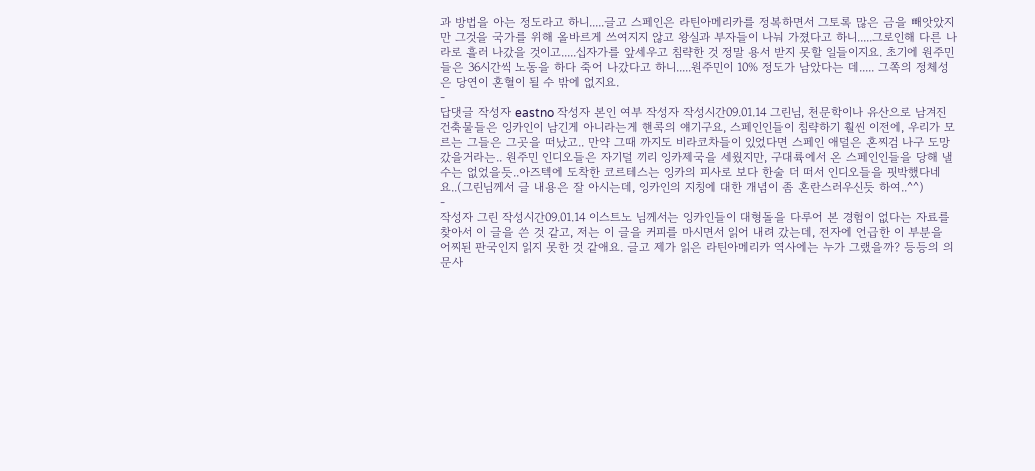과 방법을 아는 정도라고 하니.....글고 스페인은 라틴아메리카를 정복하면서 그토록 많은 금을 빼앗았지만 그것을 국가를 위해 올바르게 쓰여지지 않고 왕실과 부자들이 나눠 가졌다고 하니.....그로인해 다른 나라로 흘러 나갔을 것이고.....십자가를 앞세우고 침략한 것 정말 용서 받지 못할 일들이지요. 초기에 원주민들은 36시간씩 노동을 하다 죽어 나갔다고 하니.....원주민이 10% 정도가 남았다는 데..... 그쪽의 정체성은 당연이 혼혈이 될 수 밖에 없지요.
-
답댓글 작성자 eastno 작성자 본인 여부 작성자 작성시간09.01.14 그린님, 천문학이나 유산으로 남겨진 건축물들은 잉카인이 남긴게 아니라는게 핸콕의 얘기구요, 스페인인들이 침략하기 훨씬 이전에, 우리가 모르는 그들은 그곳을 떠났고.. 만약 그때 까지도 비라코차들이 있었다면 스페인 애덜은 혼찌검 나구 도망 갔을거라는.. 원주민 인디오들은 자기덜 끼리 잉카제국을 세웠지만, 구대륙에서 온 스페인인들을 당해 낼수는 없었을듯..아즈텍에 도착한 코르테스는 잉카의 피사로 보다 한술 더 떠서 인디오들을 핏박했다네요..(그린님께서 글 내용은 잘 아시는데, 잉카인의 지칭에 대한 개념이 좀 혼란스러우신듯 하여..^^)
-
작성자 그린 작성시간09.01.14 이스트노 님께서는 잉카인들이 대형돌을 다루어 본 경험이 없다는 자료를 찾아서 이 글을 쓴 것 같고, 저는 이 글을 커피를 마시면서 읽어 내려 갔는데, 전자에 언급한 이 부분을 어찌된 판국인지 읽지 못한 것 같애요. 글고 제가 읽은 라틴아메리카 역사에는 누가 그랬을까? 등등의 의문사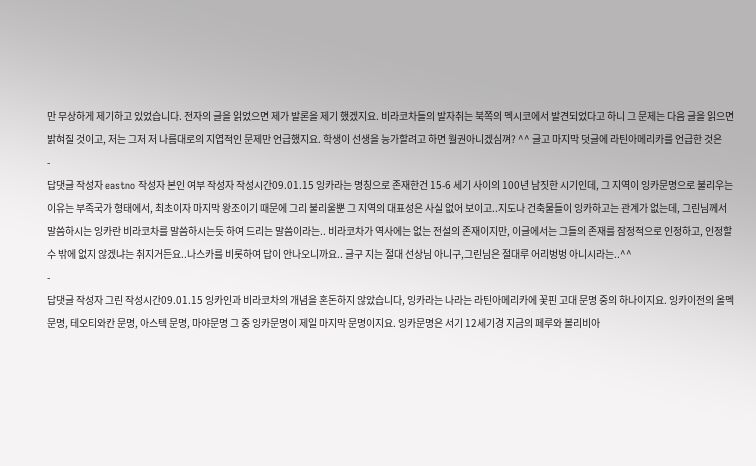만 무상하게 제기하고 있었습니다. 전자의 글을 읽었으면 제가 발론을 제기 했겠지요. 비라코차들의 발자취는 북쪽의 멕시코에서 발견되었다고 하니 그 문제는 다음 글을 읽으면 밝혀질 것이고, 저는 그저 저 나름대로의 지엽적인 문제만 언급했지요. 학생이 선생을 능가할려고 하면 월권아니겠심껴? ^^ 글고 마지막 덧글에 라틴아메리카를 언급한 것은
-
답댓글 작성자 eastno 작성자 본인 여부 작성자 작성시간09.01.15 잉카라는 명칭으로 존재한건 15-6 세기 사이의 100년 남짓한 시기인데, 그 지역이 잉카문명으로 불리우는 이유는 부족국가 형태에서, 최초이자 마지막 왕조이기 때문에 그리 불리울뿐 그 지역의 대표성은 사실 없어 보이고..지도나 건축물들이 잉카하고는 관계가 없는데, 그린님께서 말씀하시는 잉카란 비라코차를 말씀하시는듯 하여 드리는 말씀이라는.. 비라코차가 역사에는 없는 전설의 존재이지만, 이글에서는 그들의 존재를 잠정적으로 인정하고, 인정할수 밖에 없지 않겠냐는 취지거든요..나스카를 비롯하여 답이 안나오니까요.. 글구 지는 절대 선상님 아니구,그린님은 절대루 어리벙벙 아니시라는..^^
-
답댓글 작성자 그린 작성시간09.01.15 잉카인과 비라코차의 개념을 혼돈하지 않았습니다, 잉카라는 나라는 라틴아메리카에 꽃핀 고대 문명 중의 하나이지요. 잉카이전의 올멕문명, 테오티와칸 문명, 아스텍 문명, 마야문명 그 중 잉카문명이 제일 마지막 문명이지요. 잉카문명은 서기 12세기경 지금의 페루와 볼리비아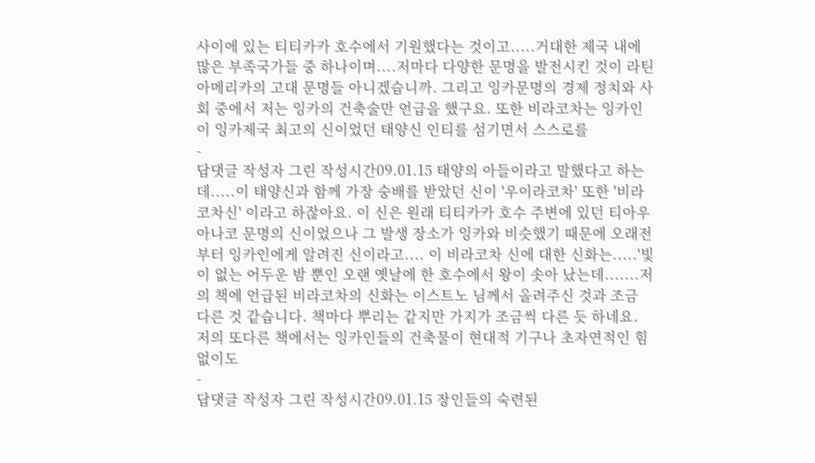사이에 있는 티티카카 호수에서 기원했다는 것이고.....거대한 제국 내에 많은 부족국가들 중 하나이며....저마다 다양한 문명을 발전시킨 것이 라틴아메리카의 고대 문명들 아니겠습니까. 그리고 잉카문명의 경제 정치와 사회 중에서 저는 잉카의 건축술만 언급을 했구요. 또한 비라코차는 잉카인이 잉카제국 최고의 신이었던 태양신 인티를 섬기면서 스스로를
-
답댓글 작성자 그린 작성시간09.01.15 태양의 아들이라고 말했다고 하는데.....이 태양신과 함께 가장 숭배를 받았던 신이 '우이라코차' 또한 '비라코차신' 이라고 하잖아요. 이 신은 원래 티티카카 호수 주변에 있던 티아우아나코 문명의 신이었으나 그 발생 장소가 잉카와 비슷했기 때문에 오래전부터 잉카인에게 알려진 신이라고.... 이 비라코차 신에 대한 신화는.....'빛이 없는 어두운 밤 뿐인 오랜 옛날에 한 호수에서 왕이 솟아 났는데.......저의 책에 언급된 비라코차의 신화는 이스트노 님께서 올려주신 것과 조금 다른 것 같습니다. 책마다 뿌리는 같지만 가지가 조금씩 다른 듯 하네요. 저의 또다른 책에서는 잉카인들의 건축물이 현대적 기구나 초자연적인 힘 없이도
-
답댓글 작성자 그린 작성시간09.01.15 장인들의 숙련된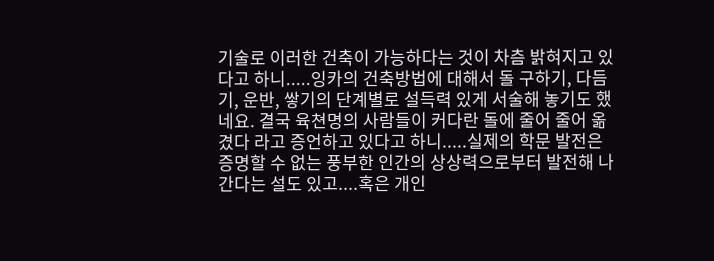기술로 이러한 건축이 가능하다는 것이 차츰 밝혀지고 있다고 하니.....잉카의 건축방법에 대해서 돌 구하기, 다듬기, 운반, 쌓기의 단계별로 설득력 있게 서술해 놓기도 했네요. 결국 육쳔명의 사람들이 커다란 돌에 줄어 줄어 옮겼다 라고 증언하고 있다고 하니.....실제의 학문 발전은 증명할 수 없는 풍부한 인간의 상상력으로부터 발전해 나간다는 설도 있고....혹은 개인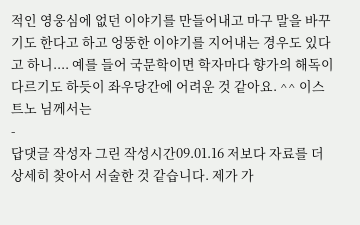적인 영웅심에 없던 이야기를 만들어내고 마구 말을 바꾸기도 한다고 하고 엉뚱한 이야기를 지어내는 경우도 있다고 하니.... 예를 들어 국문학이면 학자마다 향가의 해독이 다르기도 하듯이 좌우당간에 어려운 것 같아요. ^^ 이스트노 님께서는
-
답댓글 작성자 그린 작성시간09.01.16 저보다 자료를 더 상세히 찾아서 서술한 것 같습니다. 제가 가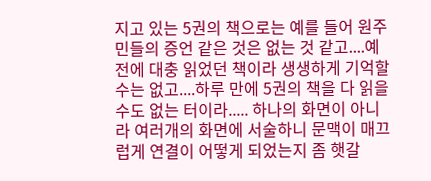지고 있는 5권의 책으로는 예를 들어 원주민들의 증언 같은 것은 없는 것 같고....예전에 대충 읽었던 책이라 생생하게 기억할 수는 없고....하루 만에 5권의 책을 다 읽을수도 없는 터이라..... 하나의 화면이 아니라 여러개의 화면에 서술하니 문맥이 매끄럽게 연결이 어떻게 되었는지 좀 햇갈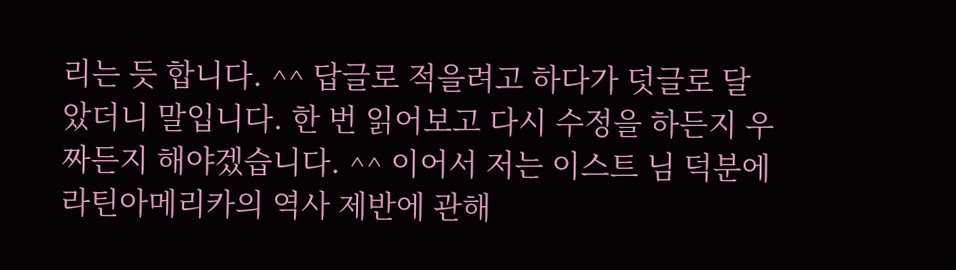리는 듯 합니다. ^^ 답글로 적을려고 하다가 덧글로 달았더니 말입니다. 한 번 읽어보고 다시 수정을 하든지 우짜든지 해야겠습니다. ^^ 이어서 저는 이스트 님 덕분에 라틴아메리카의 역사 제반에 관해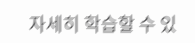자세히 학습할 수 있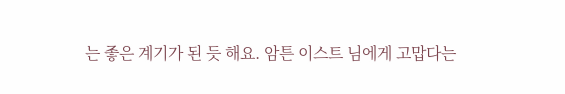는 좋은 계기가 된 듯 해요. 암튼 이스트 님에게 고맙다는